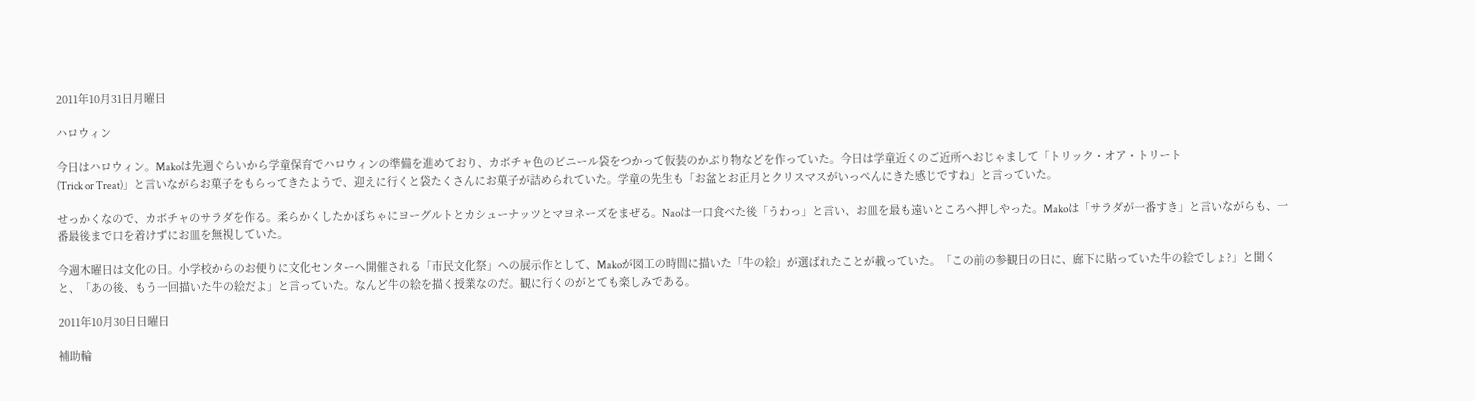2011年10月31日月曜日

ハロウィン

今日はハロウィン。Makoは先週ぐらいから学童保育でハロウィンの準備を進めており、カボチャ色のビニール袋をつかって仮装のかぶり物などを作っていた。今日は学童近くのご近所へおじゃまして「トリック・オア・トリート
(Trick or Treat)」と言いながらお菓子をもらってきたようで、迎えに行くと袋たくさんにお菓子が詰められていた。学童の先生も「お盆とお正月とクリスマスがいっぺんにきた感じですね」と言っていた。

せっかくなので、カボチャのサラダを作る。柔らかくしたかぼちゃにヨーグルトとカシューナッツとマヨネーズをまぜる。Naoは一口食べた後「うわっ」と言い、お皿を最も遠いところへ押しやった。Makoは「サラダが一番すき」と言いながらも、一番最後まで口を着けずにお皿を無視していた。

今週木曜日は文化の日。小学校からのお便りに文化センターへ開催される「市民文化祭」への展示作として、Makoが図工の時間に描いた「牛の絵」が選ばれたことが載っていた。「この前の参観日の日に、廊下に貼っていた牛の絵でしょ?」と聞くと、「あの後、もう一回描いた牛の絵だよ」と言っていた。なんど牛の絵を描く授業なのだ。観に行くのがとても楽しみである。

2011年10月30日日曜日

補助輪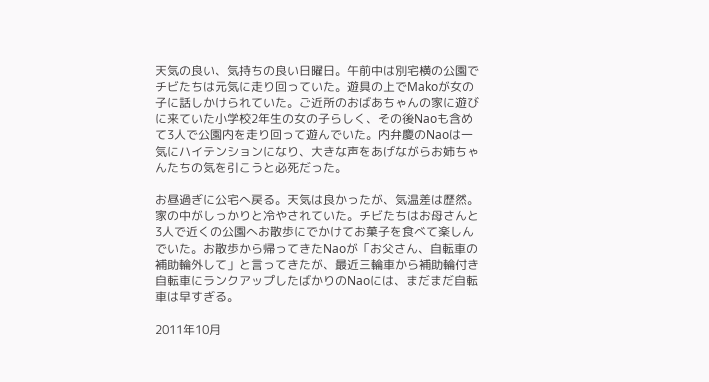天気の良い、気持ちの良い日曜日。午前中は別宅横の公園でチビたちは元気に走り回っていた。遊具の上でMakoが女の子に話しかけられていた。ご近所のおばあちゃんの家に遊びに来ていた小学校2年生の女の子らしく、その後Naoも含めて3人で公園内を走り回って遊んでいた。内弁慶のNaoは一気にハイテンションになり、大きな声をあげながらお姉ちゃんたちの気を引こうと必死だった。

お昼過ぎに公宅へ戻る。天気は良かったが、気温差は歴然。家の中がしっかりと冷やされていた。チビたちはお母さんと3人で近くの公園へお散歩にでかけてお菓子を食べて楽しんでいた。お散歩から帰ってきたNaoが「お父さん、自転車の補助輪外して」と言ってきたが、最近三輪車から補助輪付き自転車にランクアップしたばかりのNaoには、まだまだ自転車は早すぎる。

2011年10月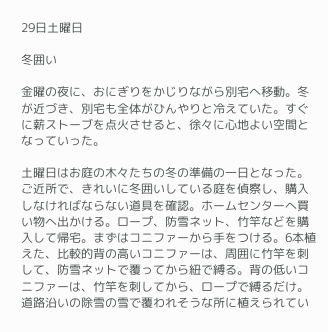29日土曜日

冬囲い

金曜の夜に、おにぎりをかじりながら別宅へ移動。冬が近づき、別宅も全体がひんやりと冷えていた。すぐに薪ストーブを点火させると、徐々に心地よい空間となっていった。

土曜日はお庭の木々たちの冬の準備の一日となった。ご近所で、きれいに冬囲いしている庭を偵察し、購入しなければならない道具を確認。ホームセンターへ買い物へ出かける。ロープ、防雪ネット、竹竿などを購入して帰宅。まずはコニファーから手をつける。6本植えた、比較的背の高いコニファーは、周囲に竹竿を刺して、防雪ネットで覆ってから紐で縛る。背の低いコニファーは、竹竿を刺してから、ロープで縛るだけ。道路沿いの除雪の雪で覆われそうな所に植えられてい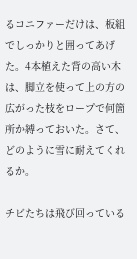るコニファーだけは、板組でしっかりと囲ってあげた。4本植えた背の高い木は、脚立を使って上の方の広がった枝をロープで何箇所か縛っておいた。さて、どのように雪に耐えてくれるか。

チビたちは飛び回っている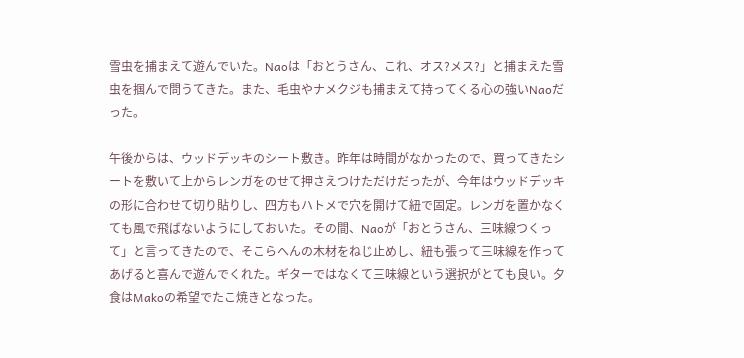雪虫を捕まえて遊んでいた。Naoは「おとうさん、これ、オス?メス?」と捕まえた雪虫を掴んで問うてきた。また、毛虫やナメクジも捕まえて持ってくる心の強いNaoだった。

午後からは、ウッドデッキのシート敷き。昨年は時間がなかったので、買ってきたシートを敷いて上からレンガをのせて押さえつけただけだったが、今年はウッドデッキの形に合わせて切り貼りし、四方もハトメで穴を開けて紐で固定。レンガを置かなくても風で飛ばないようにしておいた。その間、Naoが「おとうさん、三味線つくって」と言ってきたので、そこらへんの木材をねじ止めし、紐も張って三味線を作ってあげると喜んで遊んでくれた。ギターではなくて三味線という選択がとても良い。夕食はMakoの希望でたこ焼きとなった。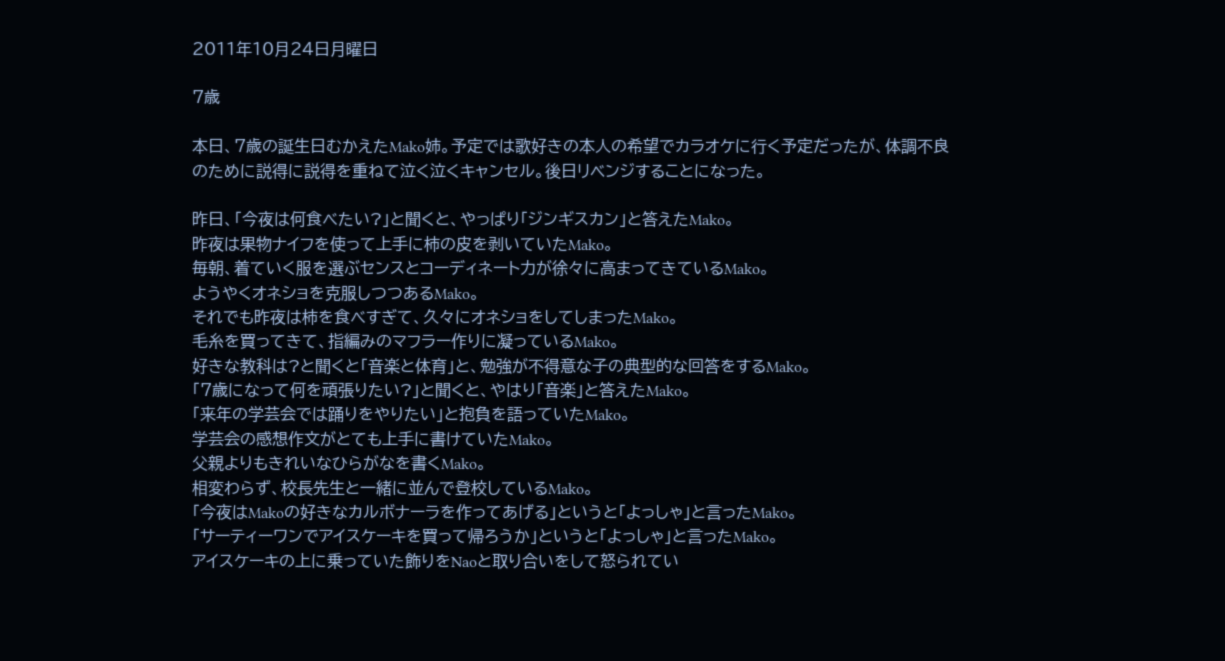2011年10月24日月曜日

7歳

本日、7歳の誕生日むかえたMako姉。予定では歌好きの本人の希望でカラオケに行く予定だったが、体調不良のために説得に説得を重ねて泣く泣くキャンセル。後日リベンジすることになった。

昨日、「今夜は何食べたい?」と聞くと、やっぱり「ジンギスカン」と答えたMako。
昨夜は果物ナイフを使って上手に柿の皮を剥いていたMako。
毎朝、着ていく服を選ぶセンスとコーディネート力が徐々に高まってきているMako。
ようやくオネショを克服しつつあるMako。
それでも昨夜は柿を食べすぎて、久々にオネショをしてしまったMako。
毛糸を買ってきて、指編みのマフラー作りに凝っているMako。
好きな教科は?と聞くと「音楽と体育」と、勉強が不得意な子の典型的な回答をするMako。
「7歳になって何を頑張りたい?」と聞くと、やはり「音楽」と答えたMako。
「来年の学芸会では踊りをやりたい」と抱負を語っていたMako。
学芸会の感想作文がとても上手に書けていたMako。
父親よりもきれいなひらがなを書くMako。
相変わらず、校長先生と一緒に並んで登校しているMako。
「今夜はMakoの好きなカルボナーラを作ってあげる」というと「よっしゃ」と言ったMako。
「サーティーワンでアイスケーキを買って帰ろうか」というと「よっしゃ」と言ったMako。
アイスケーキの上に乗っていた飾りをNaoと取り合いをして怒られてい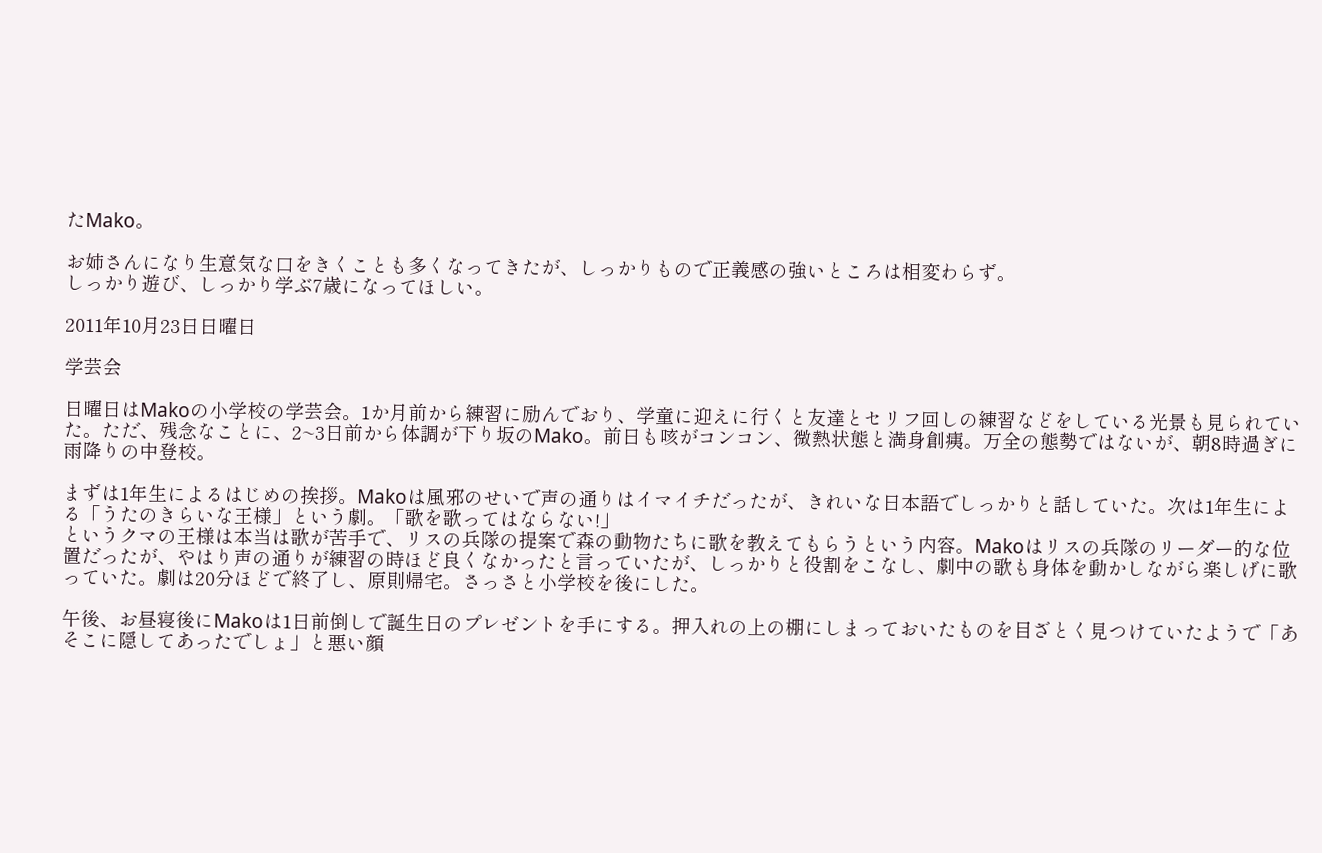たMako。

お姉さんになり生意気な口をきくことも多くなってきたが、しっかりもので正義感の強いところは相変わらず。
しっかり遊び、しっかり学ぶ7歳になってほしい。

2011年10月23日日曜日

学芸会

日曜日はMakoの小学校の学芸会。1か月前から練習に励んでおり、学童に迎えに行くと友達とセリフ回しの練習などをしている光景も見られていた。ただ、残念なことに、2~3日前から体調が下り坂のMako。前日も咳がコンコン、微熱状態と満身創痍。万全の態勢ではないが、朝8時過ぎに雨降りの中登校。

まずは1年生によるはじめの挨拶。Makoは風邪のせいで声の通りはイマイチだったが、きれいな日本語でしっかりと話していた。次は1年生による「うたのきらいな王様」という劇。「歌を歌ってはならない!」
というクマの王様は本当は歌が苦手で、リスの兵隊の提案で森の動物たちに歌を教えてもらうという内容。Makoはリスの兵隊のリーダー的な位置だったが、やはり声の通りが練習の時ほど良くなかったと言っていたが、しっかりと役割をこなし、劇中の歌も身体を動かしながら楽しげに歌っていた。劇は20分ほどで終了し、原則帰宅。さっさと小学校を後にした。

午後、お昼寝後にMakoは1日前倒しで誕生日のプレゼントを手にする。押入れの上の棚にしまっておいたものを目ざとく見つけていたようで「あそこに隠してあったでしょ」と悪い顔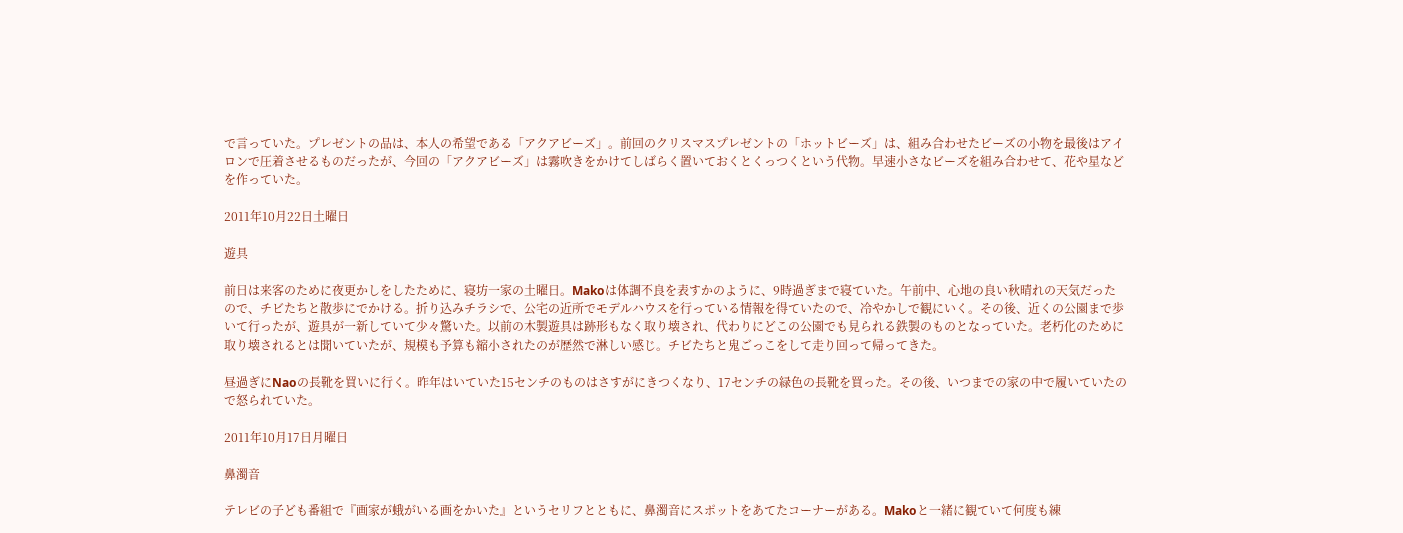で言っていた。プレゼントの品は、本人の希望である「アクアビーズ」。前回のクリスマスプレゼントの「ホットビーズ」は、組み合わせたビーズの小物を最後はアイロンで圧着させるものだったが、今回の「アクアビーズ」は霧吹きをかけてしばらく置いておくとくっつくという代物。早速小さなビーズを組み合わせて、花や星などを作っていた。

2011年10月22日土曜日

遊具

前日は来客のために夜更かしをしたために、寝坊一家の土曜日。Makoは体調不良を表すかのように、9時過ぎまで寝ていた。午前中、心地の良い秋晴れの天気だったので、チビたちと散歩にでかける。折り込みチラシで、公宅の近所でモデルハウスを行っている情報を得ていたので、冷やかしで観にいく。その後、近くの公園まで歩いて行ったが、遊具が一新していて少々驚いた。以前の木製遊具は跡形もなく取り壊され、代わりにどこの公園でも見られる鉄製のものとなっていた。老朽化のために取り壊されるとは聞いていたが、規模も予算も縮小されたのが歴然で淋しい感じ。チビたちと鬼ごっこをして走り回って帰ってきた。

昼過ぎにNaoの長靴を買いに行く。昨年はいていた15センチのものはさすがにきつくなり、17センチの緑色の長靴を買った。その後、いつまでの家の中で履いていたので怒られていた。

2011年10月17日月曜日

鼻濁音

テレビの子ども番組で『画家が蛾がいる画をかいた』というセリフとともに、鼻濁音にスポットをあてたコーナーがある。Makoと一緒に観ていて何度も練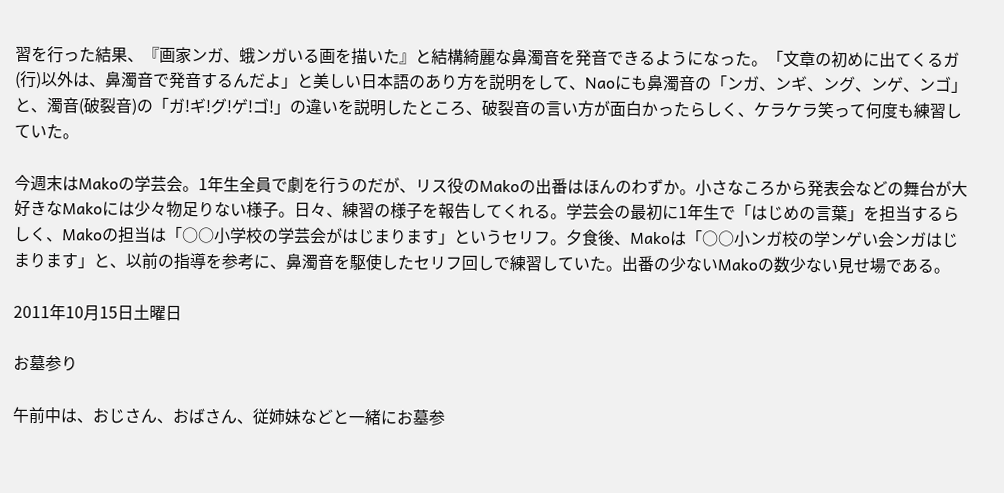習を行った結果、『画家ンガ、蛾ンガいる画を描いた』と結構綺麗な鼻濁音を発音できるようになった。「文章の初めに出てくるガ(行)以外は、鼻濁音で発音するんだよ」と美しい日本語のあり方を説明をして、Naoにも鼻濁音の「ンガ、ンギ、ング、ンゲ、ンゴ」と、濁音(破裂音)の「ガ!ギ!グ!ゲ!ゴ!」の違いを説明したところ、破裂音の言い方が面白かったらしく、ケラケラ笑って何度も練習していた。

今週末はMakoの学芸会。1年生全員で劇を行うのだが、リス役のMakoの出番はほんのわずか。小さなころから発表会などの舞台が大好きなMakoには少々物足りない様子。日々、練習の様子を報告してくれる。学芸会の最初に1年生で「はじめの言葉」を担当するらしく、Makoの担当は「○○小学校の学芸会がはじまります」というセリフ。夕食後、Makoは「○○小ンガ校の学ンゲい会ンガはじまります」と、以前の指導を参考に、鼻濁音を駆使したセリフ回しで練習していた。出番の少ないMakoの数少ない見せ場である。

2011年10月15日土曜日

お墓参り

午前中は、おじさん、おばさん、従姉妹などと一緒にお墓参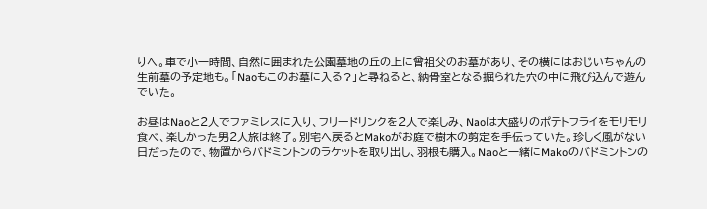りへ。車で小一時間、自然に囲まれた公園墓地の丘の上に曾祖父のお墓があり、その横にはおじいちゃんの生前墓の予定地も。「Naoもこのお墓に入る?」と尋ねると、納骨室となる掘られた穴の中に飛び込んで遊んでいた。

お昼はNaoと2人でファミレスに入り、フリードリンクを2人で楽しみ、Naoは大盛りのポテトフライをモリモリ食べ、楽しかった男2人旅は終了。別宅へ戻るとMakoがお庭で樹木の剪定を手伝っていた。珍しく風がない日だったので、物置からバドミントンのラケットを取り出し、羽根も購入。Naoと一緒にMakoのバドミントンの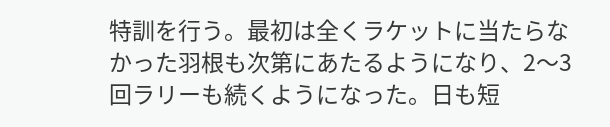特訓を行う。最初は全くラケットに当たらなかった羽根も次第にあたるようになり、2〜3回ラリーも続くようになった。日も短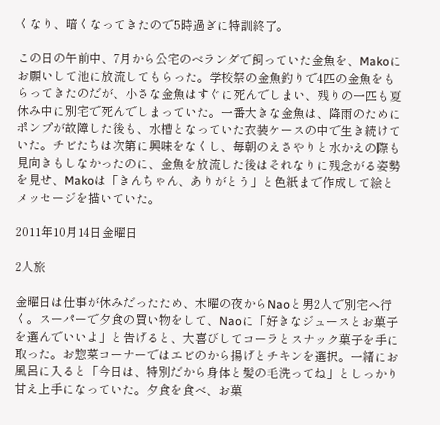くなり、暗くなってきたので5時過ぎに特訓終了。

この日の午前中、7月から公宅のベランダで飼っていた金魚を、Makoにお願いして池に放流してもらった。学校祭の金魚釣りで4匹の金魚をもらってきたのだが、小さな金魚はすぐに死んでしまい、残りの一匹も夏休み中に別宅で死んでしまっていた。一番大きな金魚は、降雨のためにポンプが故障した後も、水槽となっていた衣装ケースの中で生き続けていた。チビたちは次第に興味をなくし、毎朝のえさやりと水かえの際も見向きもしなかったのに、金魚を放流した後はそれなりに残念がる姿勢を見せ、Makoは「きんちゃん、ありがとう」と色紙まで作成して絵とメッセージを描いていた。

2011年10月14日金曜日

2人旅

金曜日は仕事が休みだったため、木曜の夜からNaoと男2人で別宅へ行く。スーパーで夕食の買い物をして、Naoに「好きなジュースとお菓子を選んでいいよ」と告げると、大喜びしてコーラとスナック菓子を手に取った。お惣菜コーナーではエビのから揚げとチキンを選択。一緒にお風呂に入ると「今日は、特別だから身体と髪の毛洗ってね」としっかり甘え上手になっていた。夕食を食べ、お菓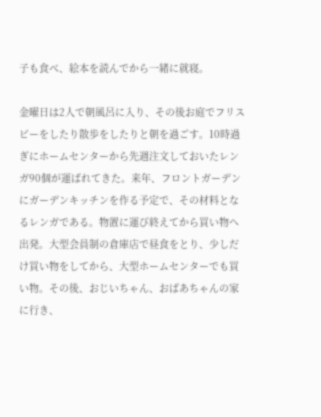子も食べ、絵本を読んでから一緒に就寝。

金曜日は2人で朝風呂に入り、その後お庭でフリスビーをしたり散歩をしたりと朝を過ごす。10時過ぎにホームセンターから先週注文しておいたレンガ90個が運ばれてきた。来年、フロントガーデンにガーデンキッチンを作る予定で、その材料となるレンガである。物置に運び終えてから買い物へ出発。大型会員制の倉庫店で昼食をとり、少しだけ買い物をしてから、大型ホームセンターでも買い物。その後、おじいちゃん、おばあちゃんの家に行き、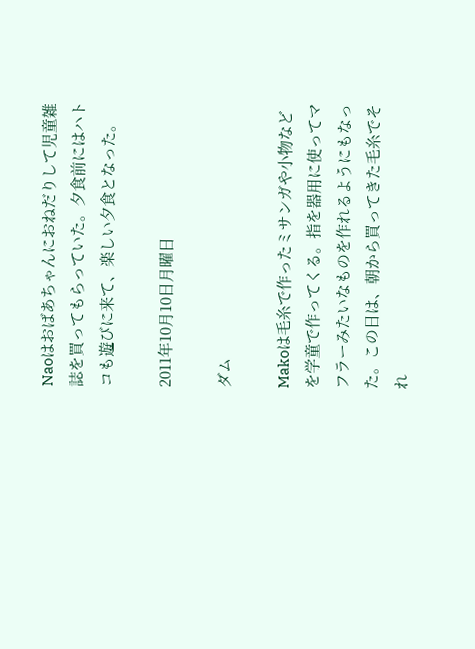Naoはおばあちゃんにおねだりして児童雑誌を買ってもらっていた。夕食前にはハトコも遊びに来て、楽しい夕食となった。

2011年10月10日月曜日

ダム

Makoは毛糸で作ったミサンガや小物などを学童で作ってくる。指を器用に使ってマフラーみたいなものを作れるようにもなった。この日は、朝から買ってきた毛糸でそれ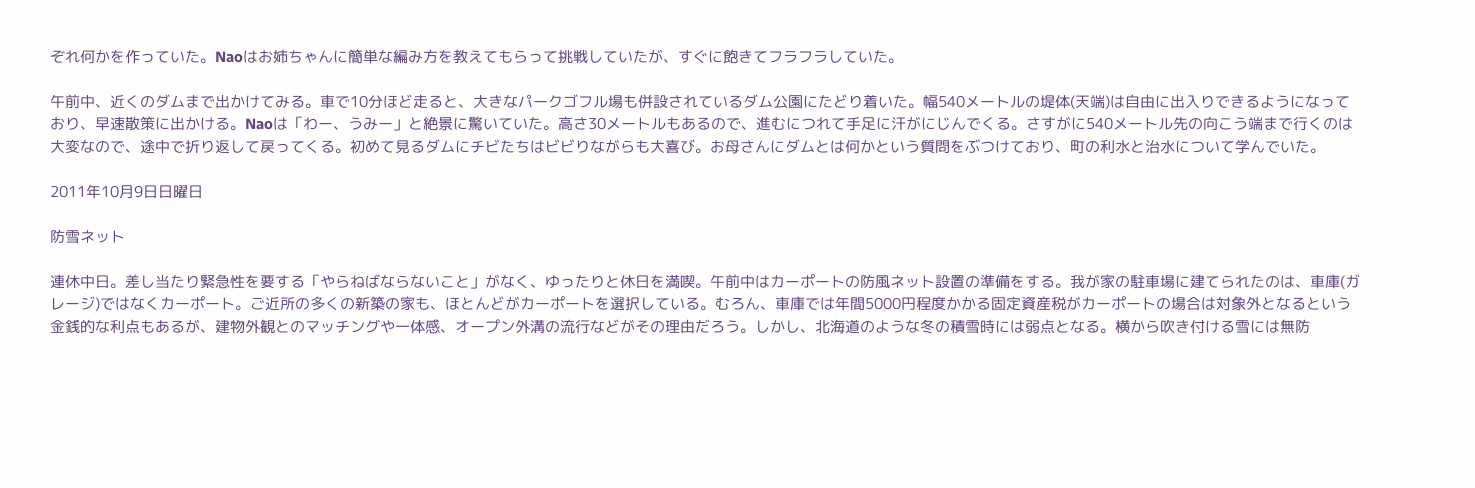ぞれ何かを作っていた。Naoはお姉ちゃんに簡単な編み方を教えてもらって挑戦していたが、すぐに飽きてフラフラしていた。

午前中、近くのダムまで出かけてみる。車で10分ほど走ると、大きなパークゴフル場も併設されているダム公園にたどり着いた。幅540メートルの堤体(天端)は自由に出入りできるようになっており、早速散策に出かける。Naoは「わー、うみー」と絶景に驚いていた。高さ30メートルもあるので、進むにつれて手足に汗がにじんでくる。さすがに540メートル先の向こう端まで行くのは大変なので、途中で折り返して戻ってくる。初めて見るダムにチビたちはビビりながらも大喜び。お母さんにダムとは何かという質問をぶつけており、町の利水と治水について学んでいた。

2011年10月9日日曜日

防雪ネット

連休中日。差し当たり緊急性を要する「やらねばならないこと」がなく、ゆったりと休日を満喫。午前中はカーポートの防風ネット設置の準備をする。我が家の駐車場に建てられたのは、車庫(ガレージ)ではなくカーポート。ご近所の多くの新築の家も、ほとんどがカーポートを選択している。むろん、車庫では年間5000円程度かかる固定資産税がカーポートの場合は対象外となるという金銭的な利点もあるが、建物外観とのマッチングや一体感、オープン外溝の流行などがその理由だろう。しかし、北海道のような冬の積雪時には弱点となる。横から吹き付ける雪には無防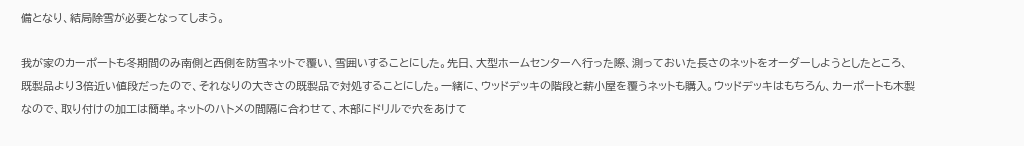備となり、結局除雪が必要となってしまう。

我が家のカーポートも冬期間のみ南側と西側を防雪ネットで覆い、雪囲いすることにした。先日、大型ホームセンターへ行った際、測っておいた長さのネットをオーダーしようとしたところ、既製品より3倍近い値段だったので、それなりの大きさの既製品で対処することにした。一緒に、ウッドデッキの階段と薪小屋を覆うネットも購入。ウッドデッキはもちろん、カーポートも木製なので、取り付けの加工は簡単。ネットのハトメの間隔に合わせて、木部にドリルで穴をあけて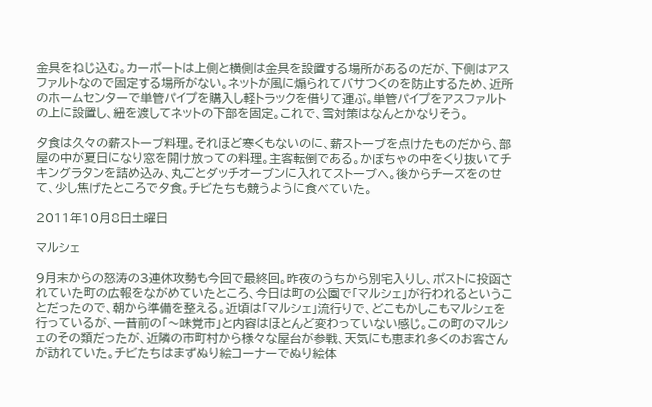金具をねじ込む。カーポートは上側と横側は金具を設置する場所があるのだが、下側はアスファルトなので固定する場所がない。ネットが風に煽られてバサつくのを防止するため、近所のホームセンターで単管パイプを購入し軽トラックを借りて運ぶ。単管パイプをアスファルトの上に設置し、紐を渡してネットの下部を固定。これで、雪対策はなんとかなりそう。

夕食は久々の薪ストーブ料理。それほど寒くもないのに、薪ストーブを点けたものだから、部屋の中が夏日になり窓を開け放っての料理。主客転倒である。かぼちゃの中をくり抜いてチキングラタンを詰め込み、丸ごとダッチオーブンに入れてストーブへ。後からチーズをのせて、少し焦げたところで夕食。チビたちも競うように食べていた。

2011年10月8日土曜日

マルシェ

9月末からの怒涛の3連休攻勢も今回で最終回。昨夜のうちから別宅入りし、ポストに投函されていた町の広報をながめていたところ、今日は町の公園で「マルシェ」が行われるということだったので、朝から準備を整える。近頃は「マルシェ」流行りで、どこもかしこもマルシェを行っているが、一昔前の「〜味覚市」と内容はほとんど変わっていない感じ。この町のマルシェのその類だったが、近隣の市町村から様々な屋台が参戦、天気にも恵まれ多くのお客さんが訪れていた。チビたちはまずぬり絵コーナーでぬり絵体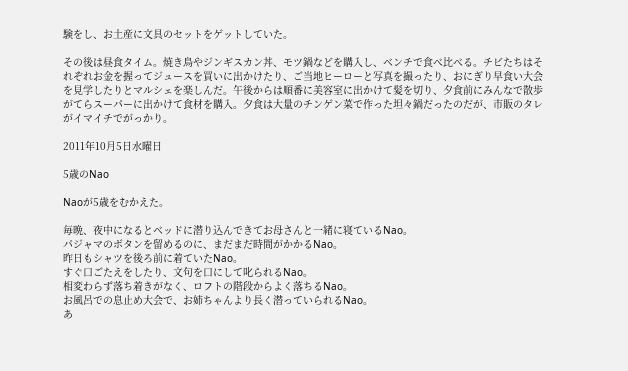験をし、お土産に文具のセットをゲットしていた。

その後は昼食タイム。焼き鳥やジンギスカン丼、モツ鍋などを購入し、ベンチで食べ比べる。チビたちはそれぞれお金を握ってジュースを買いに出かけたり、ご当地ヒーローと写真を撮ったり、おにぎり早食い大会を見学したりとマルシェを楽しんだ。午後からは順番に美容室に出かけて髪を切り、夕食前にみんなで散歩がてらスーパーに出かけて食材を購入。夕食は大量のチンゲン菜で作った坦々鍋だったのだが、市販のタレがイマイチでがっかり。

2011年10月5日水曜日

5歳のNao

Naoが5歳をむかえた。

毎晩、夜中になるとベッドに潜り込んできてお母さんと一緒に寝ているNao。
パジャマのボタンを留めるのに、まだまだ時間がかかるNao。
昨日もシャツを後ろ前に着ていたNao。
すぐ口ごたえをしたり、文句を口にして叱られるNao。
相変わらず落ち着きがなく、ロフトの階段からよく落ちるNao。
お風呂での息止め大会で、お姉ちゃんより長く潜っていられるNao。
あ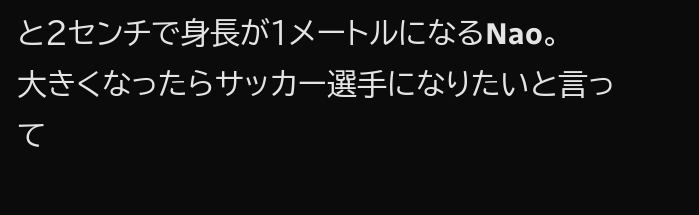と2センチで身長が1メートルになるNao。
大きくなったらサッカー選手になりたいと言って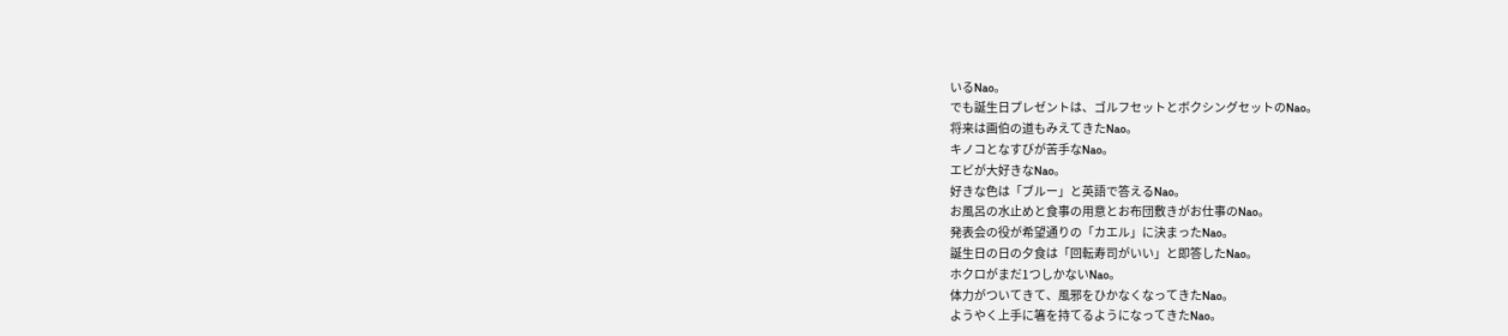いるNao。
でも誕生日プレゼントは、ゴルフセットとボクシングセットのNao。
将来は画伯の道もみえてきたNao。
キノコとなすびが苦手なNao。
エビが大好きなNao。
好きな色は「ブルー」と英語で答えるNao。
お風呂の水止めと食事の用意とお布団敷きがお仕事のNao。
発表会の役が希望通りの「カエル」に決まったNao。
誕生日の日の夕食は「回転寿司がいい」と即答したNao。
ホクロがまだ1つしかないNao。
体力がついてきて、風邪をひかなくなってきたNao。
ようやく上手に箸を持てるようになってきたNao。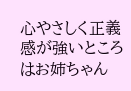心やさしく正義感が強いところはお姉ちゃん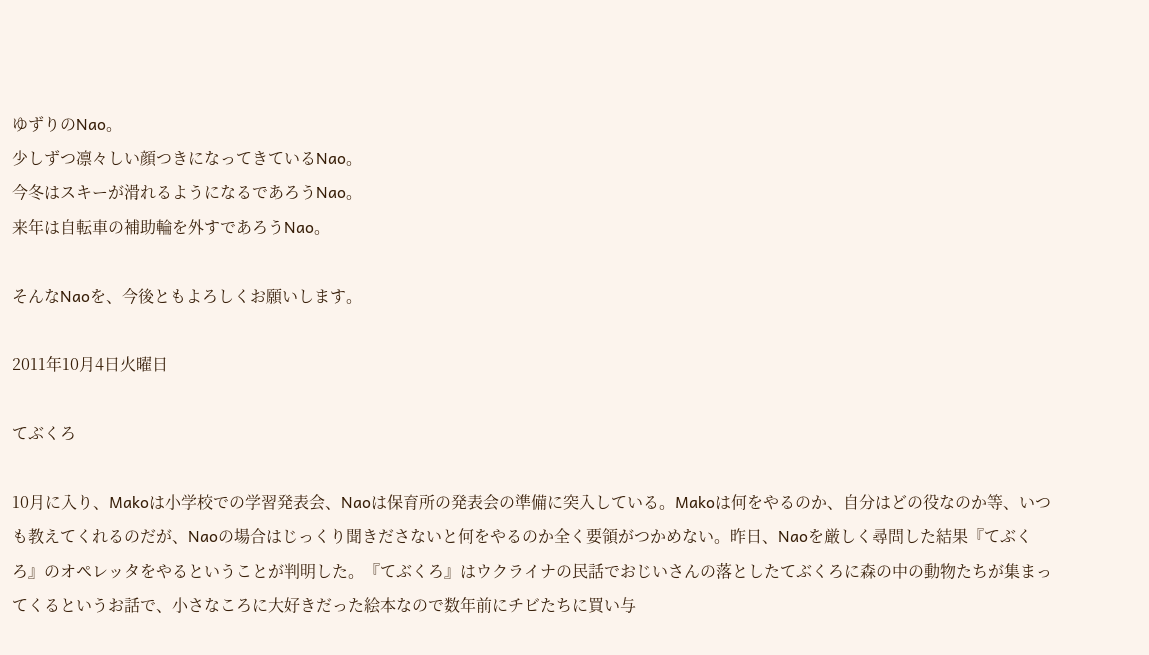ゆずりのNao。
少しずつ凛々しい顔つきになってきているNao。
今冬はスキーが滑れるようになるであろうNao。
来年は自転車の補助輪を外すであろうNao。

そんなNaoを、今後ともよろしくお願いします。

2011年10月4日火曜日

てぶくろ

10月に入り、Makoは小学校での学習発表会、Naoは保育所の発表会の準備に突入している。Makoは何をやるのか、自分はどの役なのか等、いつも教えてくれるのだが、Naoの場合はじっくり聞きださないと何をやるのか全く要領がつかめない。昨日、Naoを厳しく尋問した結果『てぶくろ』のオペレッタをやるということが判明した。『てぶくろ』はウクライナの民話でおじいさんの落としたてぶくろに森の中の動物たちが集まってくるというお話で、小さなころに大好きだった絵本なので数年前にチビたちに買い与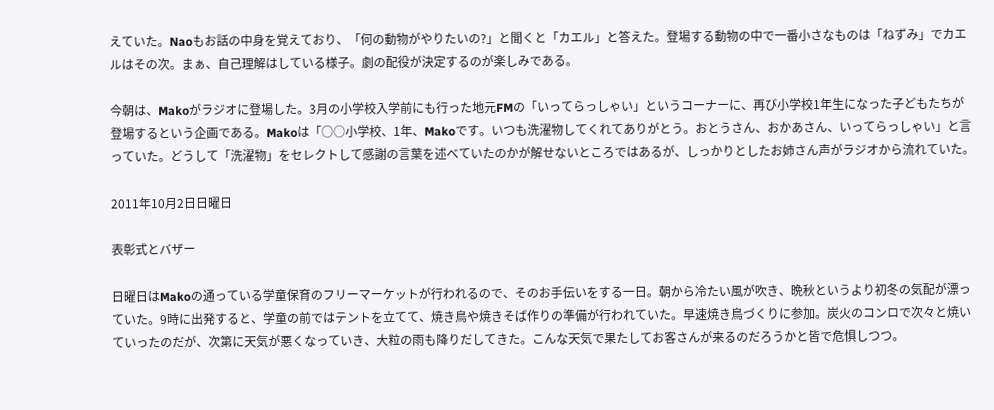えていた。Naoもお話の中身を覚えており、「何の動物がやりたいの?」と聞くと「カエル」と答えた。登場する動物の中で一番小さなものは「ねずみ」でカエルはその次。まぁ、自己理解はしている様子。劇の配役が決定するのが楽しみである。

今朝は、Makoがラジオに登場した。3月の小学校入学前にも行った地元FMの「いってらっしゃい」というコーナーに、再び小学校1年生になった子どもたちが登場するという企画である。Makoは「○○小学校、1年、Makoです。いつも洗濯物してくれてありがとう。おとうさん、おかあさん、いってらっしゃい」と言っていた。どうして「洗濯物」をセレクトして感謝の言葉を述べていたのかが解せないところではあるが、しっかりとしたお姉さん声がラジオから流れていた。

2011年10月2日日曜日

表彰式とバザー

日曜日はMakoの通っている学童保育のフリーマーケットが行われるので、そのお手伝いをする一日。朝から冷たい風が吹き、晩秋というより初冬の気配が漂っていた。9時に出発すると、学童の前ではテントを立てて、焼き鳥や焼きそば作りの準備が行われていた。早速焼き鳥づくりに参加。炭火のコンロで次々と焼いていったのだが、次第に天気が悪くなっていき、大粒の雨も降りだしてきた。こんな天気で果たしてお客さんが来るのだろうかと皆で危惧しつつ。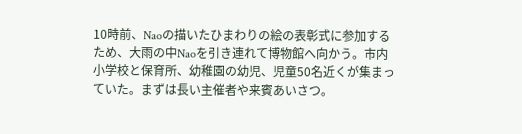10時前、Naoの描いたひまわりの絵の表彰式に参加するため、大雨の中Naoを引き連れて博物館へ向かう。市内小学校と保育所、幼稚園の幼児、児童50名近くが集まっていた。まずは長い主催者や来賓あいさつ。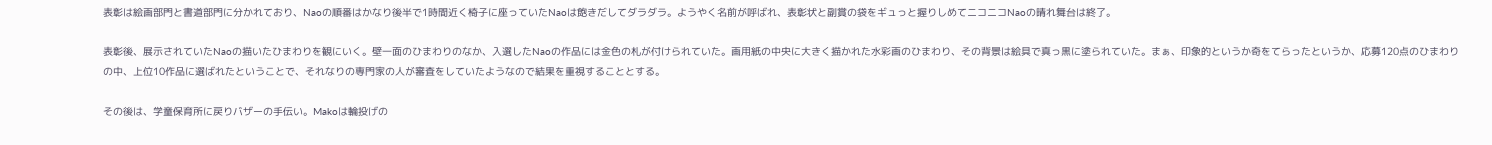表彰は絵画部門と書道部門に分かれており、Naoの順番はかなり後半で1時間近く椅子に座っていたNaoは飽きだしてダラダラ。ようやく名前が呼ばれ、表彰状と副賞の袋をギュっと握りしめてニコニコNaoの晴れ舞台は終了。

表彰後、展示されていたNaoの描いたひまわりを観にいく。壁一面のひまわりのなか、入選したNaoの作品には金色の札が付けられていた。画用紙の中央に大きく描かれた水彩画のひまわり、その背景は絵具で真っ黒に塗られていた。まぁ、印象的というか奇をてらったというか、応募120点のひまわりの中、上位10作品に選ばれたということで、それなりの専門家の人が審査をしていたようなので結果を重視することとする。

その後は、学童保育所に戻りバザーの手伝い。Makoは輪投げの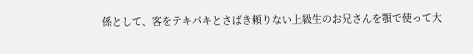係として、客をテキパキとさばき頼りない上級生のお兄さんを顎で使って大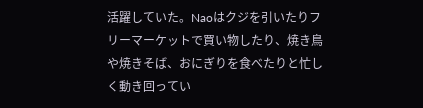活躍していた。Naoはクジを引いたりフリーマーケットで買い物したり、焼き鳥や焼きそば、おにぎりを食べたりと忙しく動き回ってい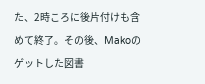た、2時ころに後片付けも含めて終了。その後、Makoのゲットした図書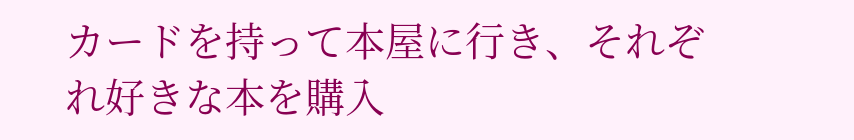カードを持って本屋に行き、それぞれ好きな本を購入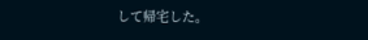して帰宅した。